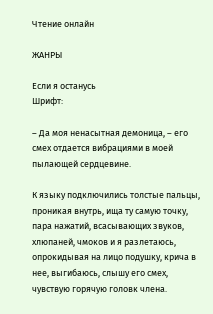Чтение онлайн

ЖАНРЫ

Если я останусь
Шрифт:

– Да моя ненасытная демоница, – его смех отдается вибрациями в моей пылающей сердцевине.

К языку подключились толстые пальцы, проникая внутрь, ища ту самую точку, пара нажатий, всасывающих звуков, хлюпаней, чмоков и я разлетаюсь, опрокидывая на лицо подушку, крича в нее, выгибаюсь, слышу его смех, чувствую горячую головк члена.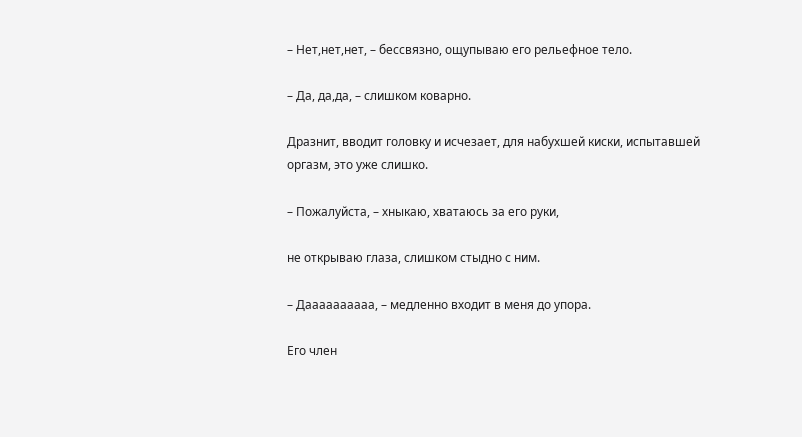– Нет,нет,нет, – бессвязно, ощупываю его рельефное тело.

– Да, да,да, – слишком коварно.

Дразнит, вводит головку и исчезает, для набухшей киски, испытавшей оргазм, это уже слишко.

– Пожалуйста, – хныкаю, хватаюсь за его руки,

не открываю глаза, слишком стыдно с ним.

– Даааааааааа, – медленно входит в меня до упора.

Его член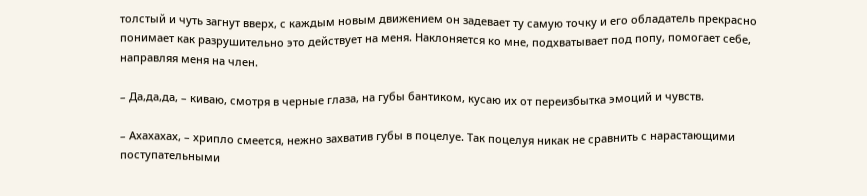толстый и чуть загнут вверх, с каждым новым движением он задевает ту самую точку и его обладатель прекрасно понимает как разрушительно это действует на меня. Наклоняется ко мне, подхватывает под попу, помогает себе, направляя меня на член.

– Да,да,да, – киваю, смотря в черные глаза, на губы бантиком, кусаю их от переизбытка эмоций и чувств.

– Ахахахах, – хрипло смеется, нежно захватив губы в поцелуе. Так поцелуя никак не сравнить с нарастающими поступательными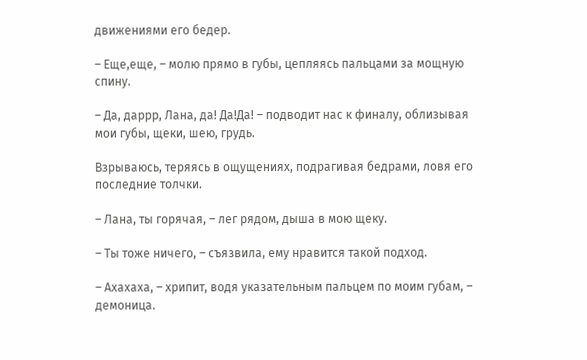движениями его бедер.

– Еще,еще, – молю прямо в губы, цепляясь пальцами за мощную спину.

– Да, даррр, Лана, да! Да!Да! – подводит нас к финалу, облизывая мои губы, щеки, шею, грудь.

Взрываюсь, теряясь в ощущениях, подрагивая бедрами, ловя его последние толчки.

– Лана, ты горячая, – лег рядом, дыша в мою щеку.

– Ты тоже ничего, – съязвила, ему нравится такой подход.

– Ахахаха, – хрипит, водя указательным пальцем по моим губам, – демоница.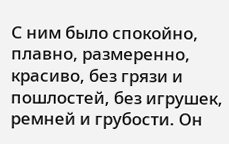С ним было спокойно, плавно, размеренно, красиво, без грязи и пошлостей, без игрушек, ремней и грубости. Он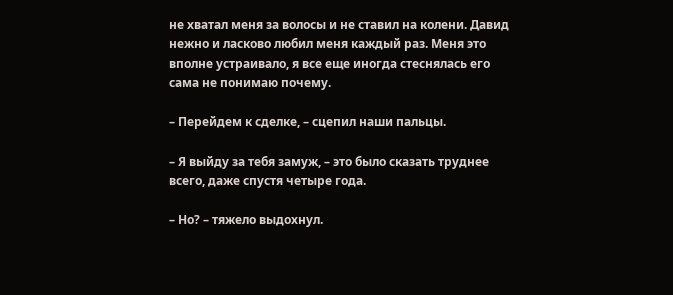не хватал меня за волосы и не ставил на колени. Давид нежно и ласково любил меня каждый раз. Меня это вполне устраивало, я все еще иногда стеснялась его сама не понимаю почему.

– Перейдем к сделке, – сцепил наши пальцы.

– Я выйду за тебя замуж, – это было сказать труднее всего, даже спустя четыре года.

– Но? – тяжело выдохнул.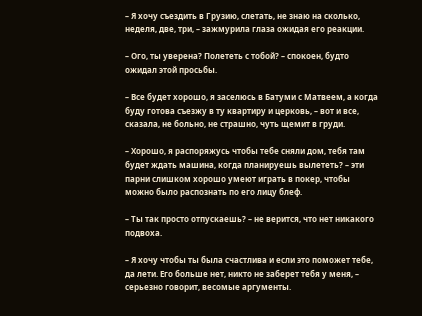– Я хочу съездить в Грузию, слетать, не знаю на сколько, неделя, две, три, – зажмурила глаза ожидая его реакции.

– Ого, ты уверена? Полететь с тобой? – спокоен, будто ожидал этой просьбы.

– Все будет хорошо, я заселюсь в Батуми с Матвеем, а когда буду готова съезжу в ту квартиру и церковь, – вот и все, сказала, не больно, не страшно, чуть щемит в груди.

– Хорошо, я распоряжусь чтобы тебе сняли дом, тебя там будет ждать машина, когда планируешь вылететь? – эти парни слишком хорошо умеют играть в покер, чтобы можно было распознать по его лицу блеф.

– Ты так просто отпускаешь? – не верится, что нет никакого подвоха.

– Я хочу чтобы ты была счастлива и если это поможет тебе, да лети. Его больше нет, никто не заберет тебя у меня, – серьезно говорит, весомые аргументы.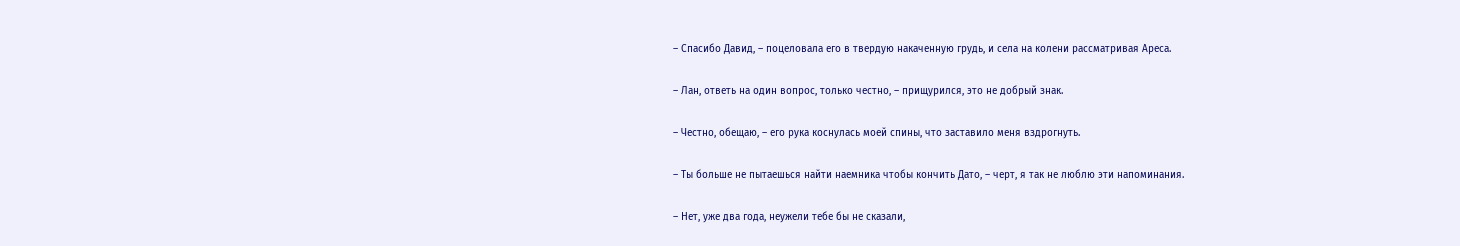– Спасибо Давид, – поцеловала его в твердую накаченную грудь, и села на колени рассматривая Ареса.

– Лан, ответь на один вопрос, только честно, – прищурился, это не добрый знак.

– Честно, обещаю, – его рука коснулась моей спины, что заставило меня вздрогнуть.

– Ты больше не пытаешься найти наемника чтобы кончить Дато, – черт, я так не люблю эти напоминания.

– Нет, уже два года, неужели тебе бы не сказали,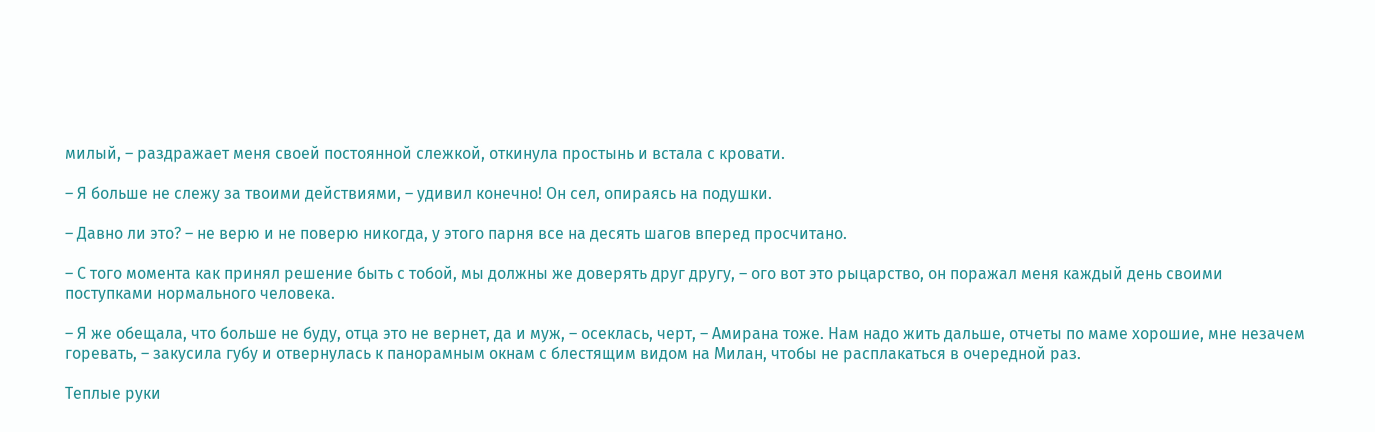милый, – раздражает меня своей постоянной слежкой, откинула простынь и встала с кровати.

– Я больше не слежу за твоими действиями, – удивил конечно! Он сел, опираясь на подушки.

– Давно ли это? – не верю и не поверю никогда, у этого парня все на десять шагов вперед просчитано.

– С того момента как принял решение быть с тобой, мы должны же доверять друг другу, – ого вот это рыцарство, он поражал меня каждый день своими поступками нормального человека.

– Я же обещала, что больше не буду, отца это не вернет, да и муж, – осеклась, черт, – Амирана тоже. Нам надо жить дальше, отчеты по маме хорошие, мне незачем горевать, – закусила губу и отвернулась к панорамным окнам с блестящим видом на Милан, чтобы не расплакаться в очередной раз.

Теплые руки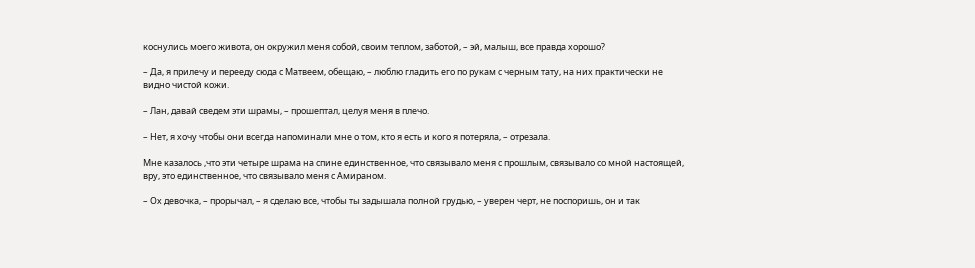коснулись моего живота, он окружил меня собой, своим теплом, заботой, – эй, малыш, все правда хорошо?

– Да, я прилечу и перееду сюда с Матвеем, обещаю, – люблю гладить его по рукам с черным тату, на них практически не видно чистой кожи.

– Лан, давай сведем эти шрамы, – прошептал, целуя меня в плечо.

– Нет, я хочу чтобы они всегда напоминали мне о том, кто я есть и кого я потеряла, – отрезала.

Мне казалось ,что эти четыре шрама на спине единственное, что связывало меня с прошлым, связывало со мной настоящей, вру, это единственное, что связывало меня с Амираном.

– Ох девочка, – прорычал, – я сделаю все, чтобы ты задышала полной грудью, – уверен черт, не поспоришь, он и так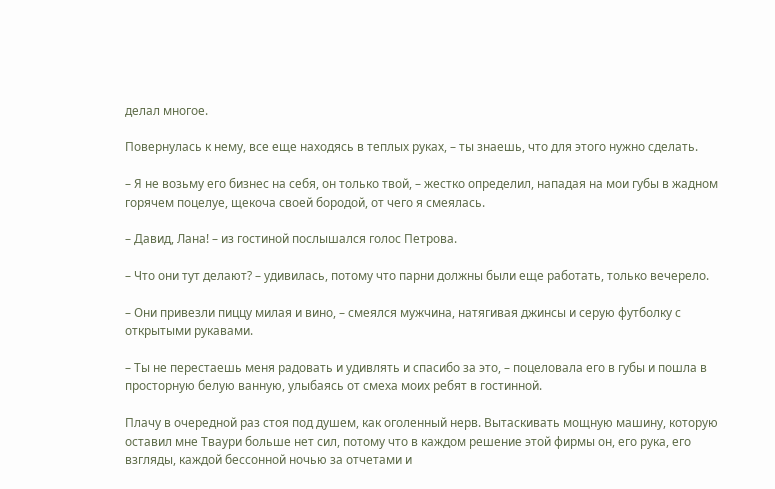делал многое.

Повернулась к нему, все еще находясь в теплых руках, – ты знаешь, что для этого нужно сделать.

– Я не возьму его бизнес на себя, он только твой, – жестко определил, нападая на мои губы в жадном горячем поцелуе, щекоча своей бородой, от чего я смеялась.

– Давид, Лана! – из гостиной послышался голос Петрова.

– Что они тут делают? – удивилась, потому что парни должны были еще работать, только вечерело.

– Они привезли пиццу милая и вино, – смеялся мужчина, натягивая джинсы и серую футболку с открытыми рукавами.

– Ты не перестаешь меня радовать и удивлять и спасибо за это, – поцеловала его в губы и пошла в просторную белую ванную, улыбаясь от смеха моих ребят в гостинной.

Плачу в очередной раз стоя под душем, как оголенный нерв. Вытаскивать мощную машину, которую оставил мне Тваури больше нет сил, потому что в каждом решение этой фирмы он, его рука, его взгляды, каждой бессонной ночью за отчетами и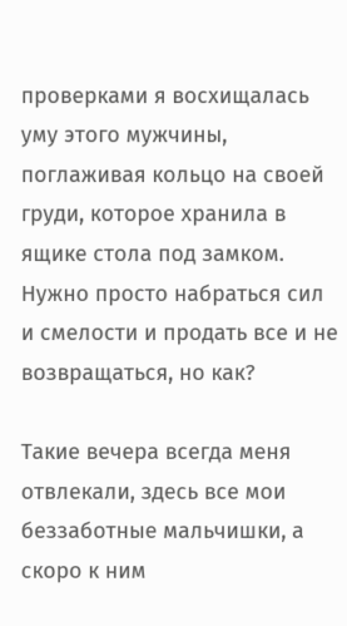проверками я восхищалась уму этого мужчины, поглаживая кольцо на своей груди, которое хранила в ящике стола под замком. Нужно просто набраться сил и смелости и продать все и не возвращаться, но как?

Такие вечера всегда меня отвлекали, здесь все мои беззаботные мальчишки, а скоро к ним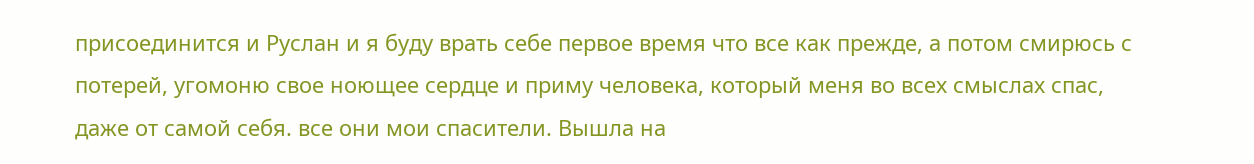присоединится и Руслан и я буду врать себе первое время что все как прежде, а потом смирюсь с потерей, угомоню свое ноющее сердце и приму человека, который меня во всех смыслах спас, даже от самой себя. все они мои спасители. Вышла на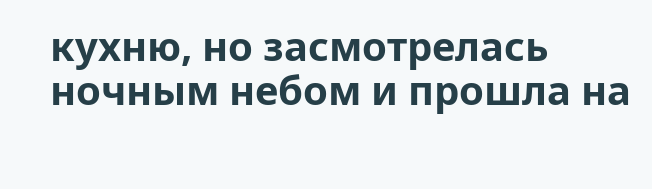кухню, но засмотрелась ночным небом и прошла на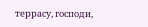террасу, господи,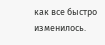как все быстро изменилось.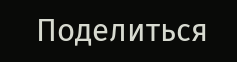Поделиться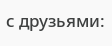с друзьями: